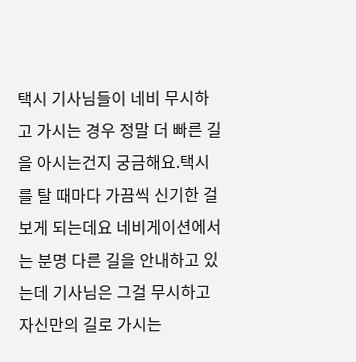택시 기사님들이 네비 무시하고 가시는 경우 정말 더 빠른 길을 아시는건지 궁금해요.택시를 탈 때마다 가끔씩 신기한 걸 보게 되는데요 네비게이션에서는 분명 다른 길을 안내하고 있는데 기사님은 그걸 무시하고 자신만의 길로 가시는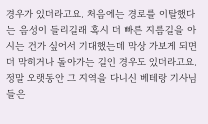경우가 있더라고요. 처음에는 경로를 이탈했다는 음성이 들리길래 혹시 더 빠른 지름길을 아시는 건가 싶어서 기대했는데 막상 가보게 되면 더 막히거나 돌아가는 길인 경우도 있더라고요. 정말 오랫동안 그 지역을 다니신 베테랑 기사님들은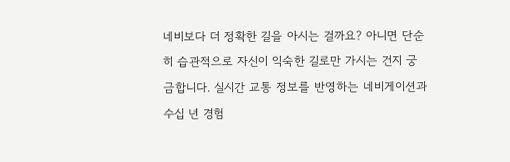네비보다 더 정확한 길을 아시는 걸까요? 아니면 단순히 습관적으로 자신이 익숙한 길로만 가시는 건지 궁금합니다. 실시간 교통 정보를 반영하는 네비게이션과 수십 년 경험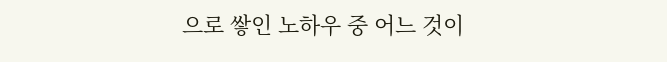으로 쌓인 노하우 중 어느 것이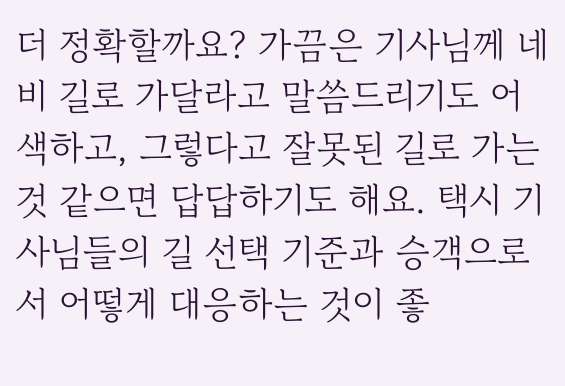더 정확할까요? 가끔은 기사님께 네비 길로 가달라고 말씀드리기도 어색하고, 그렇다고 잘못된 길로 가는 것 같으면 답답하기도 해요. 택시 기사님들의 길 선택 기준과 승객으로서 어떻게 대응하는 것이 좋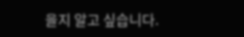을지 알고 싶습니다.